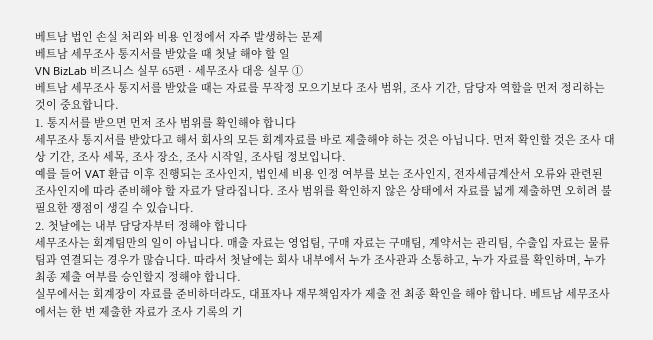베트남 법인 손실 처리와 비용 인정에서 자주 발생하는 문제
베트남 세무조사 통지서를 받았을 때 첫날 해야 할 일
VN BizLab 비즈니스 실무 65편 · 세무조사 대응 실무 ①
베트남 세무조사 통지서를 받았을 때는 자료를 무작정 모으기보다 조사 범위, 조사 기간, 담당자 역할을 먼저 정리하는 것이 중요합니다.
1. 통지서를 받으면 먼저 조사 범위를 확인해야 합니다
세무조사 통지서를 받았다고 해서 회사의 모든 회계자료를 바로 제출해야 하는 것은 아닙니다. 먼저 확인할 것은 조사 대상 기간, 조사 세목, 조사 장소, 조사 시작일, 조사팀 정보입니다.
예를 들어 VAT 환급 이후 진행되는 조사인지, 법인세 비용 인정 여부를 보는 조사인지, 전자세금계산서 오류와 관련된 조사인지에 따라 준비해야 할 자료가 달라집니다. 조사 범위를 확인하지 않은 상태에서 자료를 넓게 제출하면 오히려 불필요한 쟁점이 생길 수 있습니다.
2. 첫날에는 내부 담당자부터 정해야 합니다
세무조사는 회계팀만의 일이 아닙니다. 매출 자료는 영업팀, 구매 자료는 구매팀, 계약서는 관리팀, 수출입 자료는 물류팀과 연결되는 경우가 많습니다. 따라서 첫날에는 회사 내부에서 누가 조사관과 소통하고, 누가 자료를 확인하며, 누가 최종 제출 여부를 승인할지 정해야 합니다.
실무에서는 회계장이 자료를 준비하더라도, 대표자나 재무책임자가 제출 전 최종 확인을 해야 합니다. 베트남 세무조사에서는 한 번 제출한 자료가 조사 기록의 기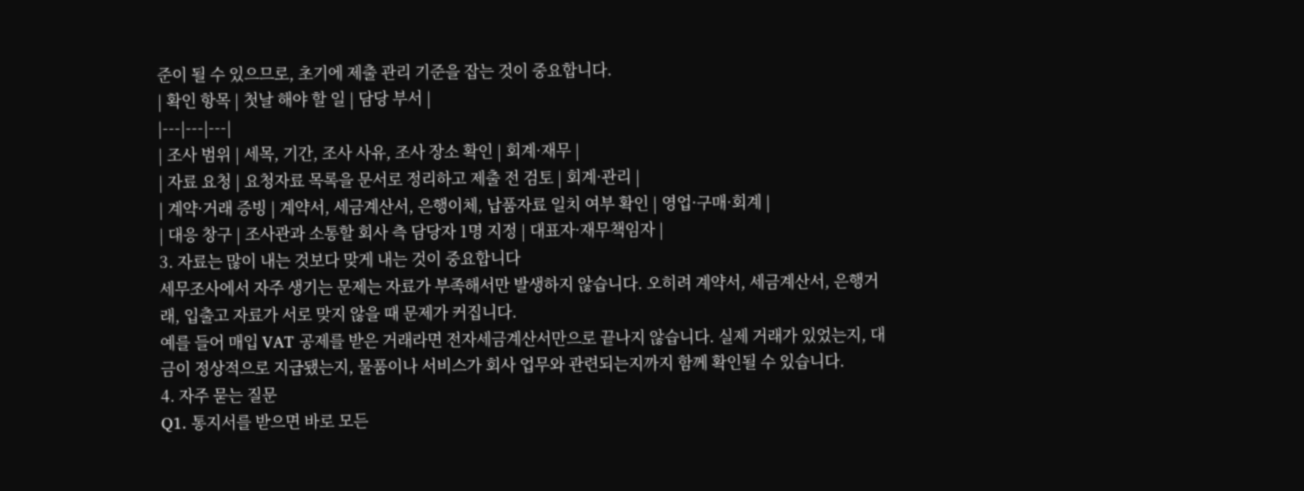준이 될 수 있으므로, 초기에 제출 관리 기준을 잡는 것이 중요합니다.
| 확인 항목 | 첫날 해야 할 일 | 담당 부서 |
|---|---|---|
| 조사 범위 | 세목, 기간, 조사 사유, 조사 장소 확인 | 회계·재무 |
| 자료 요청 | 요청자료 목록을 문서로 정리하고 제출 전 검토 | 회계·관리 |
| 계약·거래 증빙 | 계약서, 세금계산서, 은행이체, 납품자료 일치 여부 확인 | 영업·구매·회계 |
| 대응 창구 | 조사관과 소통할 회사 측 담당자 1명 지정 | 대표자·재무책임자 |
3. 자료는 많이 내는 것보다 맞게 내는 것이 중요합니다
세무조사에서 자주 생기는 문제는 자료가 부족해서만 발생하지 않습니다. 오히려 계약서, 세금계산서, 은행거래, 입출고 자료가 서로 맞지 않을 때 문제가 커집니다.
예를 들어 매입 VAT 공제를 받은 거래라면 전자세금계산서만으로 끝나지 않습니다. 실제 거래가 있었는지, 대금이 정상적으로 지급됐는지, 물품이나 서비스가 회사 업무와 관련되는지까지 함께 확인될 수 있습니다.
4. 자주 묻는 질문
Q1. 통지서를 받으면 바로 모든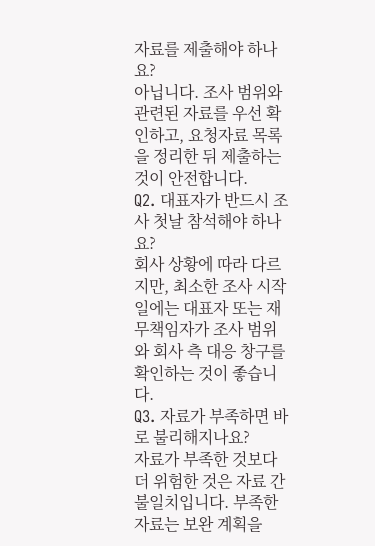자료를 제출해야 하나요?
아닙니다. 조사 범위와 관련된 자료를 우선 확인하고, 요청자료 목록을 정리한 뒤 제출하는 것이 안전합니다.
Q2. 대표자가 반드시 조사 첫날 참석해야 하나요?
회사 상황에 따라 다르지만, 최소한 조사 시작일에는 대표자 또는 재무책임자가 조사 범위와 회사 측 대응 창구를 확인하는 것이 좋습니다.
Q3. 자료가 부족하면 바로 불리해지나요?
자료가 부족한 것보다 더 위험한 것은 자료 간 불일치입니다. 부족한 자료는 보완 계획을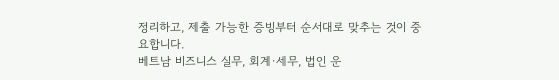정리하고, 제출 가능한 증빙부터 순서대로 맞추는 것이 중요합니다.
베트남 비즈니스 실무, 회계·세무, 법인 운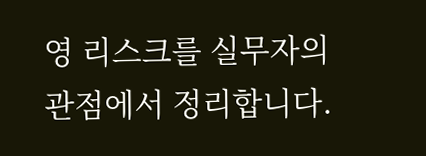영 리스크를 실무자의 관점에서 정리합니다.